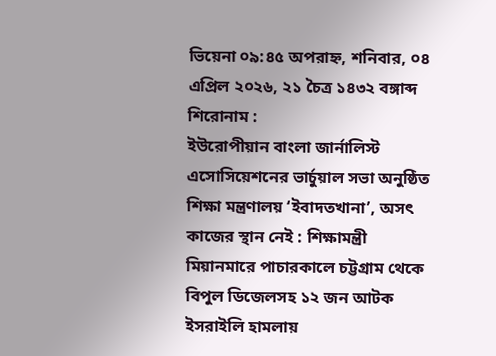ভিয়েনা ০৯:৪৫ অপরাহ্ন, শনিবার, ০৪ এপ্রিল ২০২৬, ২১ চৈত্র ১৪৩২ বঙ্গাব্দ
শিরোনাম :
ইউরোপীয়ান বাংলা জার্নালিস্ট এসোসিয়েশনের ভার্চুয়াল সভা অনুষ্ঠিত শিক্ষা মন্ত্রণালয় ‘ইবাদতখানা’, অসৎ কাজের স্থান নেই : শিক্ষামন্ত্রী মিয়ানমারে পাচারকালে চট্টগ্রাম থেকে বিপুল ডিজেলসহ ১২ জন আটক ইসরাইলি হামলায়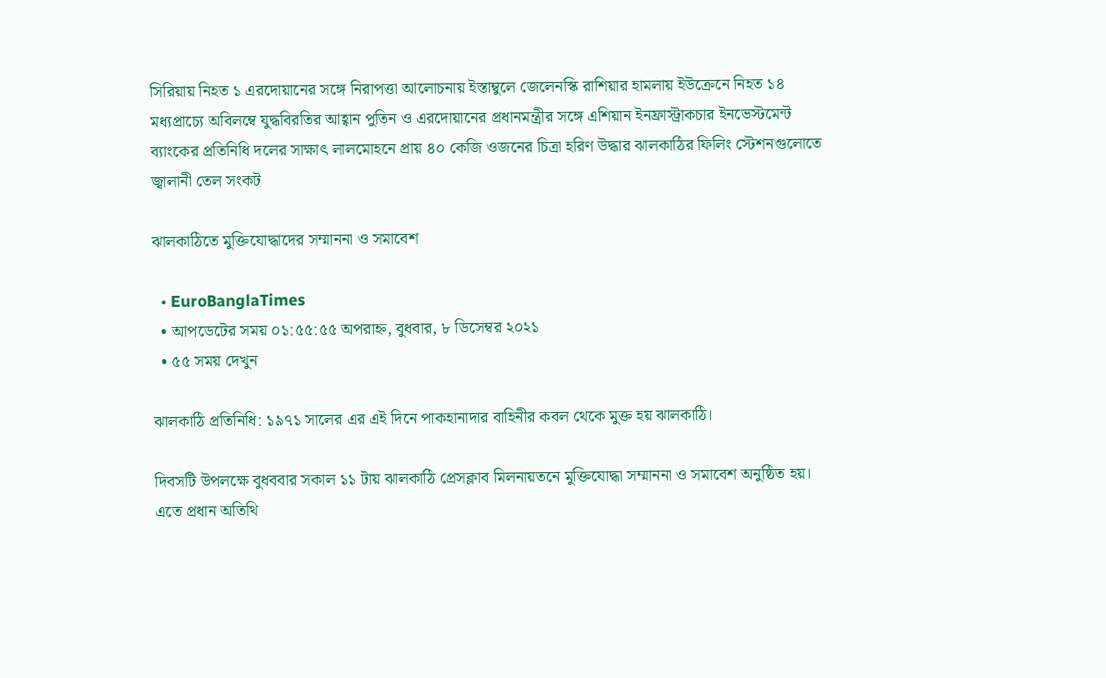সিরিয়ায় নিহত ১ এরদোয়ানের সঙ্গে নিরাপত্তা আলোচনায় ইস্তাম্বুলে জেলেনস্কি রাশিয়ার হামলায় ইউক্রেনে নিহত ১৪ মধ্যপ্রাচ্যে অবিলম্বে যুদ্ধবিরতির আহ্বান পুতিন ও এরদোয়ানের প্রধানমন্ত্রীর সঙ্গে এশিয়ান ইনফ্রাস্ট্রাকচার ইনভেস্টমেন্ট ব্যাংকের প্রতিনিধি দলের সাক্ষাৎ লালমোহনে প্রায় ৪০ কেজি ওজনের চিত্রা হরিণ উদ্ধার ঝালকাঠির ফিলিং স্টেশনগুলোতে জ্বালানী তেল সংকট

ঝালকাঠিতে মুক্তিযোদ্ধাদের সম্মাননা ও সমাবেশ

  • EuroBanglaTimes
  • আপডেটের সময় ০১:৫৫:৫৫ অপরাহ্ন, বুধবার, ৮ ডিসেম্বর ২০২১
  • ৫৫ সময় দেখুন

ঝালকাঠি প্রতিনিধি: ১৯৭১ সালের এর এই দিনে পাকহানাদার বাহিনীর কবল থেকে মুক্ত হয় ঝালকাঠি।

দিবসটি উপলক্ষে বুধববার সকাল ১১ টায় ঝালকাঠি প্রেসক্লাব মিলনায়তনে মুক্তিযোদ্ধা সম্মাননা ও সমাবেশ অনুষ্ঠিত হয়। এতে প্রধান অতিথি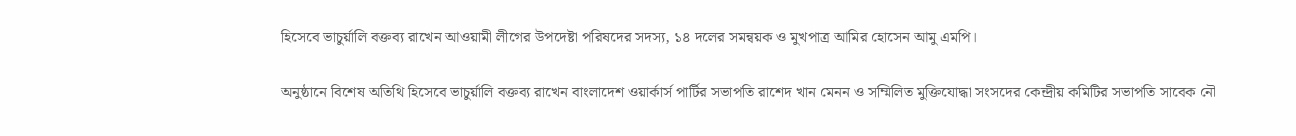হিসেবে ভাচুর্য়ালি বক্তব্য রাখেন আওয়ামী লীগের উপদেষ্টা পরিষদের সদস্য, ১৪ দলের সমন্বয়ক ও মুখপাত্র আমির হোসেন আমু এমপি।

অনুষ্ঠানে বিশেষ অতিথি হিসেবে ভাচুর্য়ালি বক্তব্য রাখেন বাংলাদেশ ওয়ার্কার্স পার্টির সভাপতি রাশেদ খান মেনন ও সম্মিলিত মুক্তিযোদ্ধা সংসদের কেন্দ্রীয় কমিটির সভাপতি সাবেক নৌ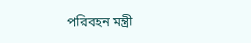পরিবহন মন্ত্রী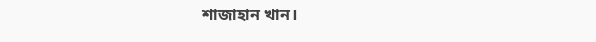শাজাহান খান।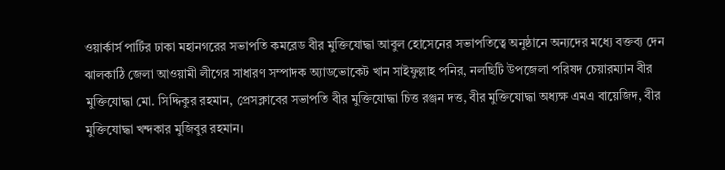ওয়ার্কার্স পার্টির ঢাকা মহানগরের সভাপতি কমরেড বীর মুক্তিযোদ্ধা আবুল হোসেনের সভাপতিত্বে অনুষ্ঠানে অন্যদের মধ্যে বক্তব্য দেন ঝালকাঠি জেলা আওয়ামী লীগের সাধারণ সম্পাদক অ্যাডভোকেট খান সাইফুল্লাহ পনির, নলছিটি উপজেলা পরিষদ চেয়ারম্যান বীর মুক্তিযোদ্ধা মো. সিদ্দিকুর রহমান, প্রেসক্লাবের সভাপতি বীর মুক্তিযোদ্ধা চিত্ত রঞ্জন দত্ত, বীর মুক্তিযোদ্ধা অধ্যক্ষ এমএ বায়েজিদ, বীর মুক্তিযোদ্ধা খন্দকার মুজিবুর রহমান।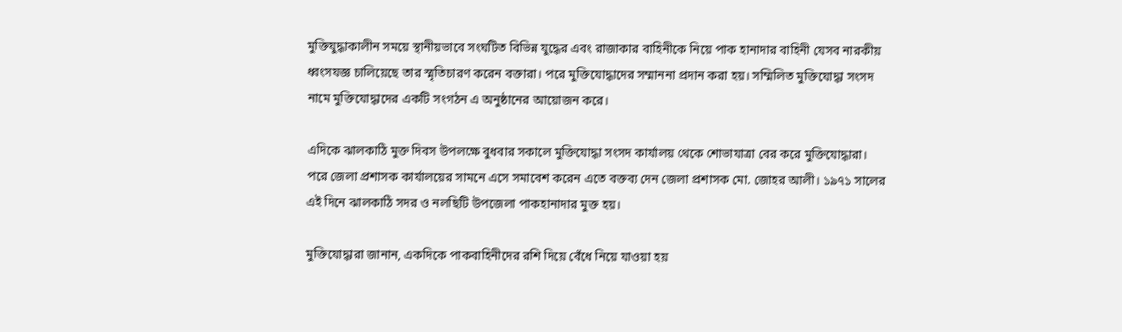মুক্তিযুদ্ধাকালীন সময়ে স্থানীয়ভাবে সংঘটিত বিভিন্ন যুদ্ধের এবং রাজাকার বাহিনীকে নিয়ে পাক হানাদার বাহিনী যেসব নারকীয় ধ্বংসযজ্ঞ চালিয়েছে তার স্মৃতিচারণ করেন বক্তারা। পরে মুক্তিযোদ্ধাদের সম্মাননা প্রদান করা হয়। সম্মিলিত মুক্তিযোদ্ধা সংসদ নামে মুক্তিযোদ্ধাদের একটি সংগঠন এ অনুষ্ঠানের আয়োজন করে।

এদিকে ঝালকাঠি মুক্ত দিবস উপলক্ষে বুধবার সকালে মুক্তিযোদ্ধা সংসদ কার্যালয় থেকে শোভাযাত্রা বের করে মুক্তিযোদ্ধারা। পরে জেলা প্রশাসক কার্যালয়ের সামনে এসে সমাবেশ করেন এতে বক্তব্য দেন জেলা প্রশাসক মো. জোহর আলী। ১৯৭১ সালের এই দিনে ঝালকাঠি সদর ও নলছিটি উপজেলা পাকহানাদার মুক্ত হয়।

মুক্তিযোদ্ধারা জানান, একদিকে পাকবাহিনীদের রশি দিয়ে বেঁধে নিয়ে যাওয়া হয়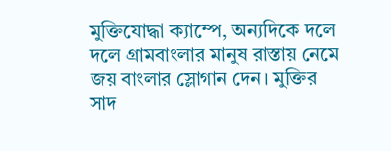মুক্তিযোদ্ধা ক্যাম্পে, অন্যদিকে দলে দলে গ্রামবাংলার মানুষ রাস্তায় নেমে জয় বাংলার স্লোগান দেন। মুক্তির সাদ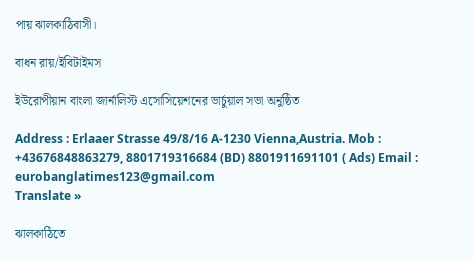পায় ঝালকাঠিবাসী।

বাধন রায়/ইবিটাইমস

ইউরোপীয়ান বাংলা জার্নালিস্ট এসোসিয়েশনের ভার্চুয়াল সভা অনুষ্ঠিত

Address : Erlaaer Strasse 49/8/16 A-1230 Vienna,Austria. Mob : +43676848863279, 8801719316684 (BD) 8801911691101 ( Ads) Email : eurobanglatimes123@gmail.com
Translate »

ঝালকাঠিতে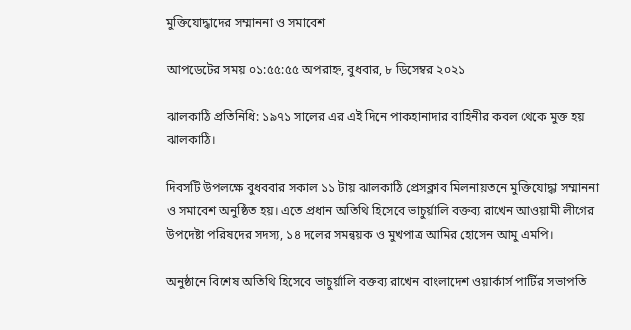মুক্তিযোদ্ধাদের সম্মাননা ও সমাবেশ

আপডেটের সময় ০১:৫৫:৫৫ অপরাহ্ন, বুধবার, ৮ ডিসেম্বর ২০২১

ঝালকাঠি প্রতিনিধি: ১৯৭১ সালের এর এই দিনে পাকহানাদার বাহিনীর কবল থেকে মুক্ত হয় ঝালকাঠি।

দিবসটি উপলক্ষে বুধববার সকাল ১১ টায় ঝালকাঠি প্রেসক্লাব মিলনায়তনে মুক্তিযোদ্ধা সম্মাননা ও সমাবেশ অনুষ্ঠিত হয়। এতে প্রধান অতিথি হিসেবে ভাচুর্য়ালি বক্তব্য রাখেন আওয়ামী লীগের উপদেষ্টা পরিষদের সদস্য, ১৪ দলের সমন্বয়ক ও মুখপাত্র আমির হোসেন আমু এমপি।

অনুষ্ঠানে বিশেষ অতিথি হিসেবে ভাচুর্য়ালি বক্তব্য রাখেন বাংলাদেশ ওয়ার্কার্স পার্টির সভাপতি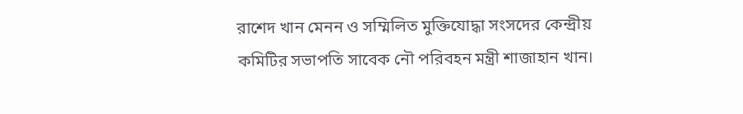রাশেদ খান মেনন ও সম্মিলিত মুক্তিযোদ্ধা সংসদের কেন্দ্রীয় কমিটির সভাপতি সাবেক নৌ পরিবহন মন্ত্রী শাজাহান খান।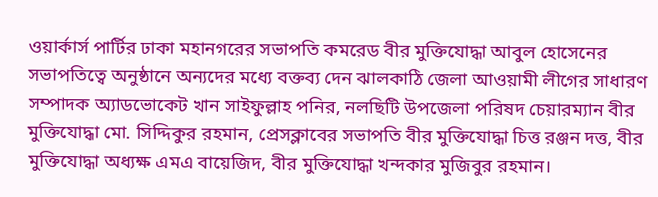ওয়ার্কার্স পার্টির ঢাকা মহানগরের সভাপতি কমরেড বীর মুক্তিযোদ্ধা আবুল হোসেনের সভাপতিত্বে অনুষ্ঠানে অন্যদের মধ্যে বক্তব্য দেন ঝালকাঠি জেলা আওয়ামী লীগের সাধারণ সম্পাদক অ্যাডভোকেট খান সাইফুল্লাহ পনির, নলছিটি উপজেলা পরিষদ চেয়ারম্যান বীর মুক্তিযোদ্ধা মো. সিদ্দিকুর রহমান, প্রেসক্লাবের সভাপতি বীর মুক্তিযোদ্ধা চিত্ত রঞ্জন দত্ত, বীর মুক্তিযোদ্ধা অধ্যক্ষ এমএ বায়েজিদ, বীর মুক্তিযোদ্ধা খন্দকার মুজিবুর রহমান।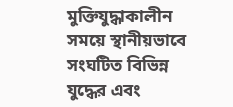মুক্তিযুদ্ধাকালীন সময়ে স্থানীয়ভাবে সংঘটিত বিভিন্ন যুদ্ধের এবং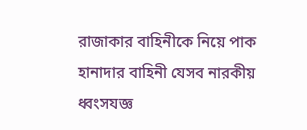রাজাকার বাহিনীকে নিয়ে পাক হানাদার বাহিনী যেসব নারকীয় ধ্বংসযজ্ঞ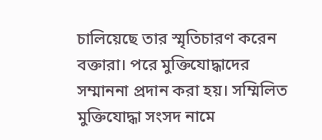চালিয়েছে তার স্মৃতিচারণ করেন বক্তারা। পরে মুক্তিযোদ্ধাদের সম্মাননা প্রদান করা হয়। সম্মিলিত মুক্তিযোদ্ধা সংসদ নামে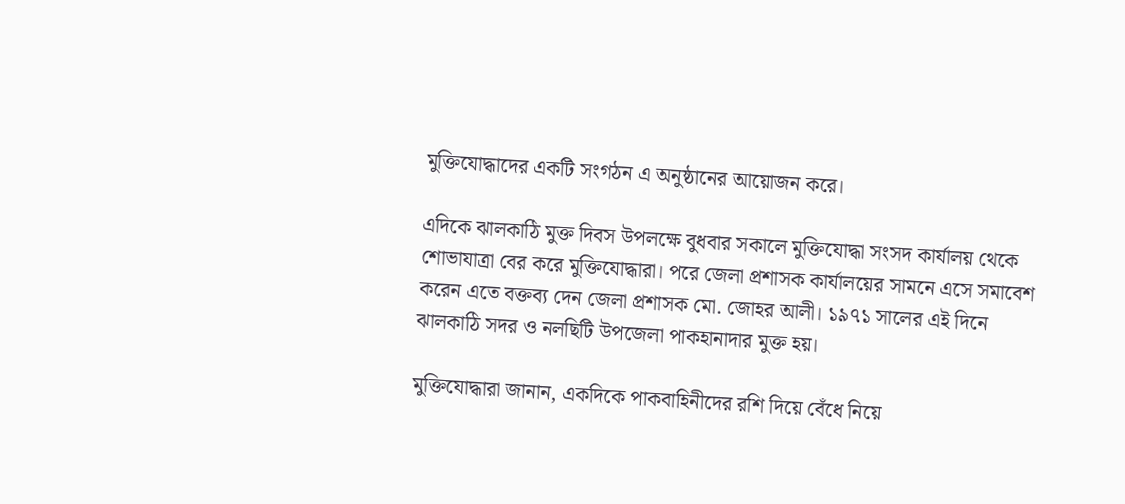মুক্তিযোদ্ধাদের একটি সংগঠন এ অনুষ্ঠানের আয়োজন করে।

এদিকে ঝালকাঠি মুক্ত দিবস উপলক্ষে বুধবার সকালে মুক্তিযোদ্ধা সংসদ কার্যালয় থেকে শোভাযাত্রা বের করে মুক্তিযোদ্ধারা। পরে জেলা প্রশাসক কার্যালয়ের সামনে এসে সমাবেশ করেন এতে বক্তব্য দেন জেলা প্রশাসক মো. জোহর আলী। ১৯৭১ সালের এই দিনে ঝালকাঠি সদর ও নলছিটি উপজেলা পাকহানাদার মুক্ত হয়।

মুক্তিযোদ্ধারা জানান, একদিকে পাকবাহিনীদের রশি দিয়ে বেঁধে নিয়ে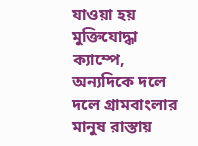যাওয়া হয় মুক্তিযোদ্ধা ক্যাম্পে, অন্যদিকে দলে দলে গ্রামবাংলার মানুষ রাস্তায়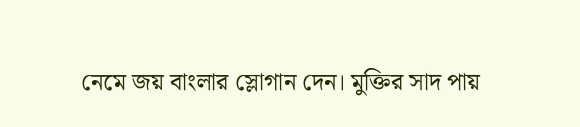নেমে জয় বাংলার স্লোগান দেন। মুক্তির সাদ পায়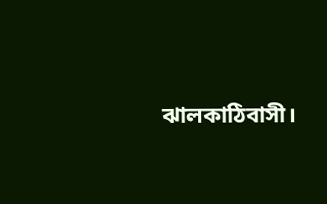ঝালকাঠিবাসী।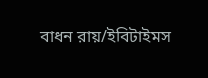বাধন রায়/ইবিটাইমস